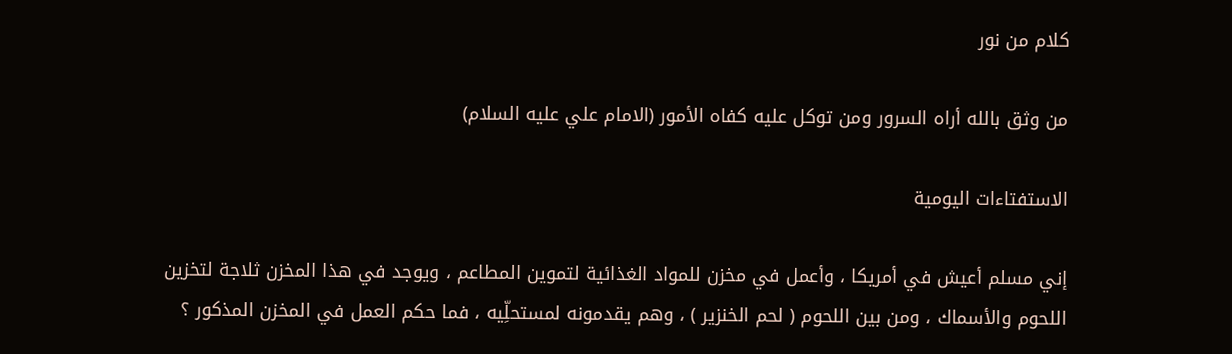كلام من نور

من وثق بالله أراه السرور ومن توكل عليه كفاه الأمور (الامام علي عليه السلام)

الاستفتاءات اليومية

إني مسلم أعيش في أمريكا ، وأعمل في مخزن للمواد الغذائية لتموين المطاعم ، ويوجد في هذا المخزن ثلاجة لتخزين اللحوم والأسماك ، ومن بين اللحوم ( لحم الخنزير ) ، وهم يقدمونه لمستحلِّيه ، فما حكم العمل في المخزن المذكور ؟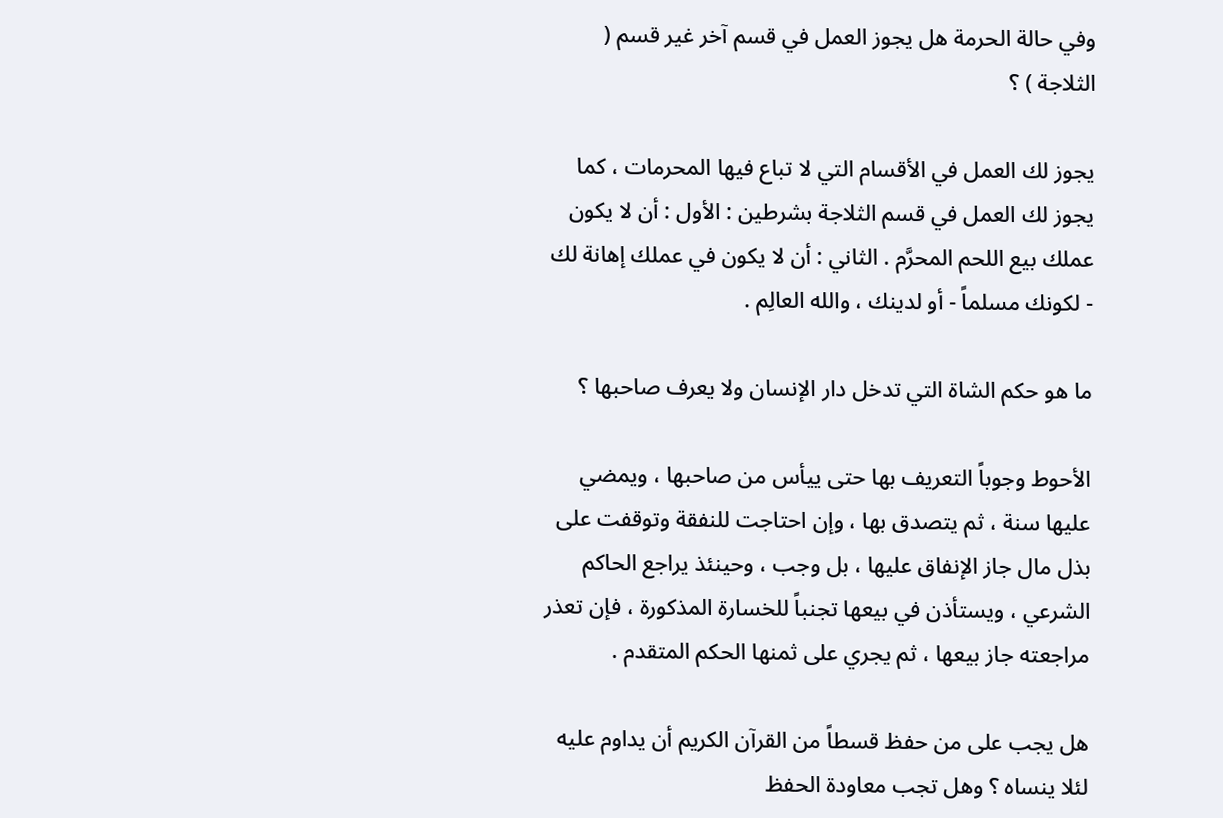وفي حالة الحرمة هل يجوز العمل في قسم آخر غير قسم ( الثلاجة ) ؟

يجوز لك العمل في الأقسام التي لا تباع فيها المحرمات ، كما يجوز لك العمل في قسم الثلاجة بشرطين : الأول : أن لا يكون عملك بيع اللحم المحرَّم . الثاني : أن لا يكون في عملك إهانة لك - لكونك مسلماً - أو لدينك ، والله العالِم .

ما هو حكم الشاة التي تدخل دار الإنسان ولا يعرف صاحبها ؟

الأحوط وجوباً التعريف بها حتى ييأس من صاحبها ، ويمضي عليها سنة ، ثم يتصدق بها ، وإن احتاجت للنفقة وتوقفت على بذل مال جاز الإنفاق عليها ، بل وجب ، وحينئذ يراجع الحاكم الشرعي ، ويستأذن في بيعها تجنباً للخسارة المذكورة ، فإن تعذر مراجعته جاز بيعها ، ثم يجري على ثمنها الحكم المتقدم .

هل يجب على من حفظ قسطاً من القرآن الكريم أن يداوم عليه لئلا ينساه ؟ وهل تجب معاودة الحفظ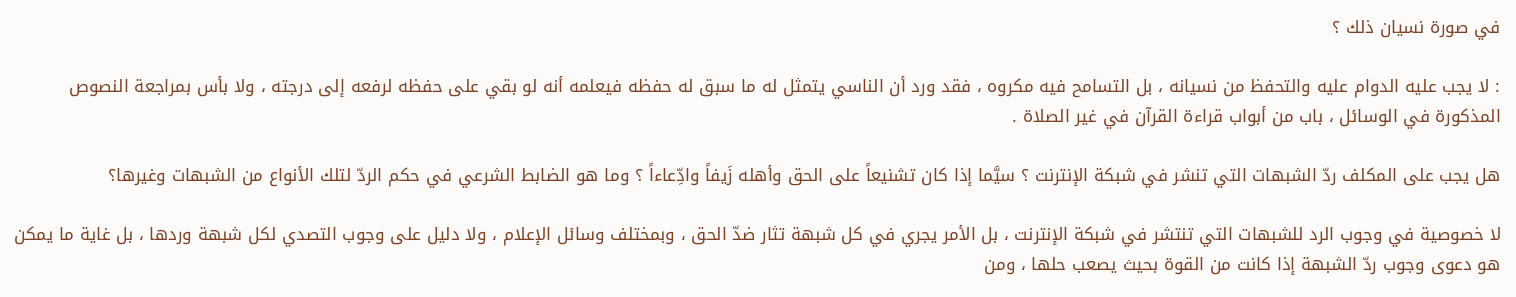في صورة نسيان ذلك ؟

: لا يجب عليه الدوام عليه والتحفظ من نسيانه ، بل التسامح فيه مكروه ، فقد ورد أن الناسي يتمثل له ما سبق له حفظه فيعلمه أنه لو بقي على حفظه لرفعه إلى درجته ، ولا بأس بمراجعة النصوص المذكورة في الوسائل ، باب من أبواب قراءة القرآن في غير الصلاة .

هل يجب على المكلف ردّ الشبهات التي تنشر في شبكة الإنترنت ؟ سيَّما إذا كان تشنيعاً على الحق وأهله زَيفاً وادِّعاءاً ؟ وما هو الضابط الشرعي في حكم الردّ لتلك الأنواع من الشبهات وغيرها؟

لا خصوصية في وجوب الرد للشبهات التي تنتشر في شبكة الإنترنت ، بل الأمر يجري في كل شبهة تثار ضدّ الحق ، وبمختلف وسائل الإعلام ، ولا دليل على وجوب التصدي لكل شبهة وردها ، بل غاية ما يمكن هو دعوى وجوب ردّ الشبهة إذا كانت من القوة بحيث يصعب حلها ، ومن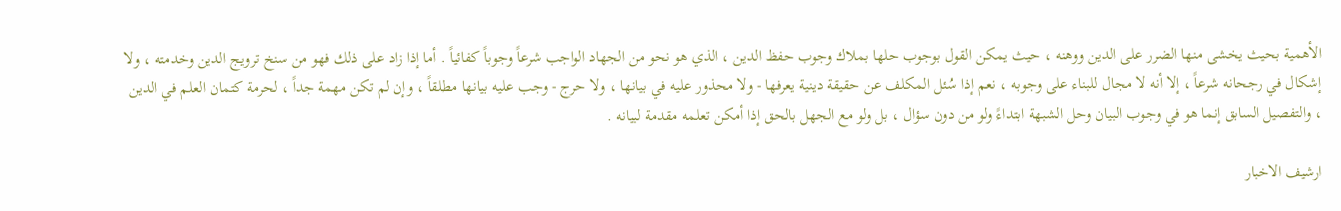الأهمية بحيث يخشى منها الضرر على الدين ووهنه ، حيث يمكن القول بوجوب حلها بملاك وجوب حفظ الدين ، الذي هو نحو من الجهاد الواجب شرعاً وجوباً كفائياً . أما إذا زاد على ذلك فهو من سنخ ترويج الدين وخدمته ، ولا إشكال في رجحانه شرعاً ، إلا أنه لا مجال للبناء على وجوبه ، نعم إذا سُئل المكلف عن حقيقة دينية يعرفها - ولا محذور عليه في بيانها ، ولا حرج - وجب عليه بيانها مطلقاً ، وإن لم تكن مهمة جداً ، لحرمة كتمان العلم في الدين ، والتفصيل السابق إنما هو في وجوب البيان وحل الشبهة ابتداءً ولو من دون سؤال ، بل ولو مع الجهل بالحق إذا أمكن تعلمه مقدمة لبيانه .

ارشيف الاخبار